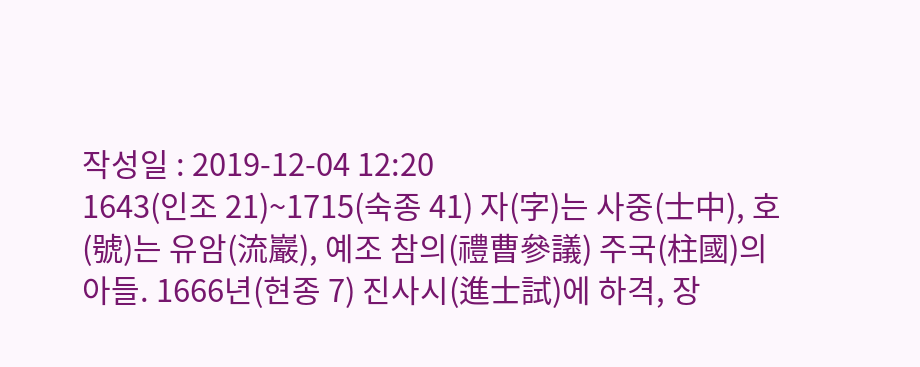작성일 : 2019-12-04 12:20
1643(인조 21)~1715(숙종 41) 자(字)는 사중(士中), 호(號)는 유암(流巖), 예조 참의(禮曹參議) 주국(柱國)의 아들. 1666년(현종 7) 진사시(進士試)에 하격, 장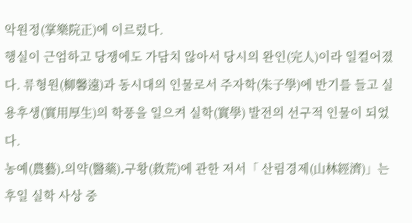악원정(掌樂院正)에 이르렀다.
행실이 근엄하고 당쟁에도 가담치 않아서 당시의 완인(完人)이라 일컬어졌다. 류형원(柳馨遠)과 동시대의 인물로서 주자학(朱子學)에 반기를 들고 실용후생(實用厚生)의 학풍을 일으켜 실학(實學) 발전의 선구적 인물이 되었다.
농예(農藝)․의약(醫藥)․구황(救荒)에 관한 저서「 산림경제(山林經濟)」는 후일 실학 사상 중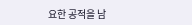요한 공적을 남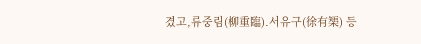겼고,류중림(柳重臨)․서유구(徐有榘) 등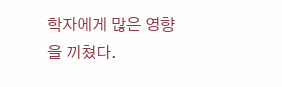학자에게 많은 영향을 끼쳤다.